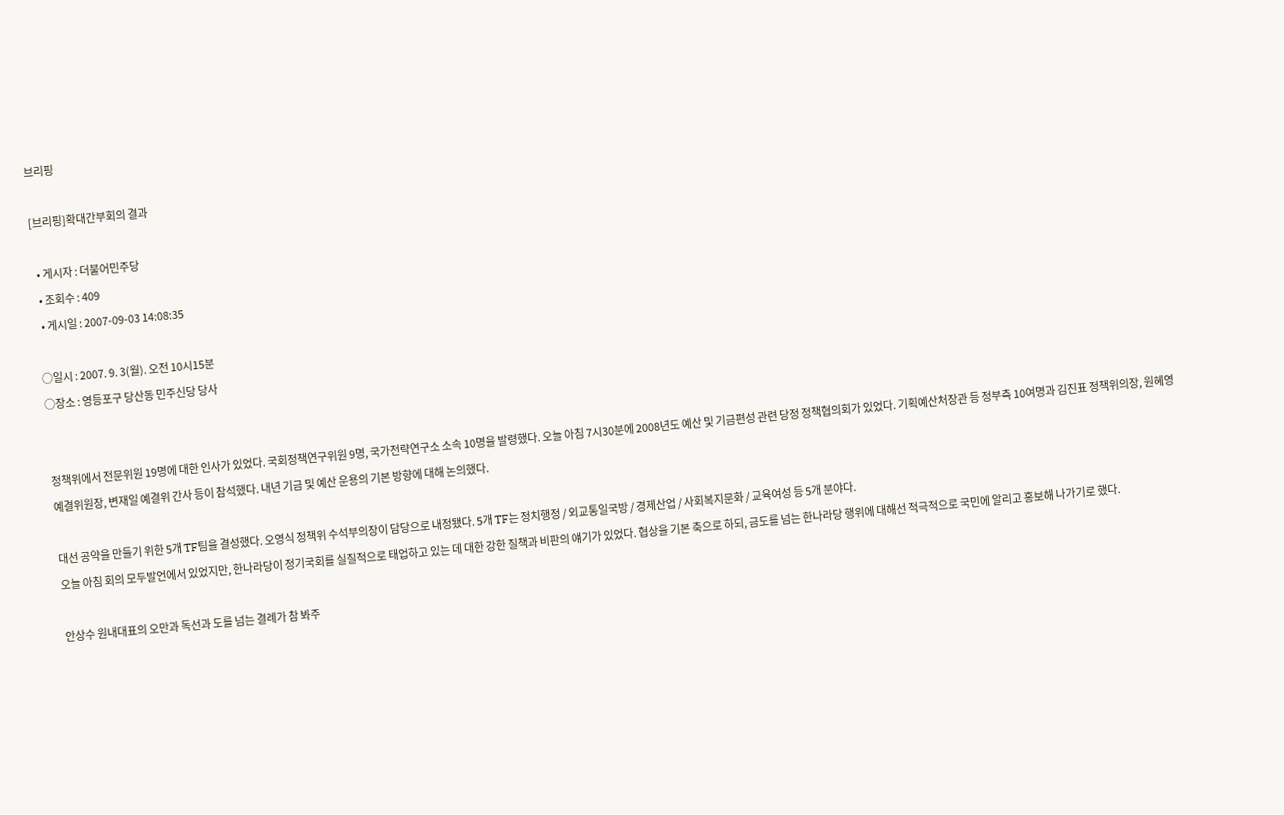브리핑

[브리핑]확대간부회의 결과

  • 게시자 : 더불어민주당
  • 조회수 : 409
  • 게시일 : 2007-09-03 14:08:35

○일시 : 2007. 9. 3(월). 오전 10시15분
○장소 : 영등포구 당산동 민주신당 당사


정책위에서 전문위원 19명에 대한 인사가 있었다. 국회정책연구위원 9명, 국가전략연구소 소속 10명을 발령했다. 오늘 아침 7시30분에 2008년도 예산 및 기금편성 관련 당정 정책협의회가 있었다. 기획예산처장관 등 정부측 10여명과 김진표 정책위의장, 원혜영 예결위원장, 변재일 예결위 간사 등이 참석했다. 내년 기금 및 예산 운용의 기본 방향에 대해 논의했다.

대선 공약을 만들기 위한 5개 TF팀을 결성했다. 오영식 정책위 수석부의장이 담당으로 내정됐다. 5개 TF는 정치행정 / 외교통일국방 / 경제산업 / 사회복지문화 / 교육여성 등 5개 분야다.
오늘 아침 회의 모두발언에서 있었지만, 한나라당이 정기국회를 실질적으로 태업하고 있는 데 대한 강한 질책과 비판의 얘기가 있었다. 협상을 기본 축으로 하되, 금도를 넘는 한나라당 행위에 대해선 적극적으로 국민에 알리고 홍보해 나가기로 했다.

안상수 원내대표의 오만과 독선과 도를 넘는 결례가 참 봐주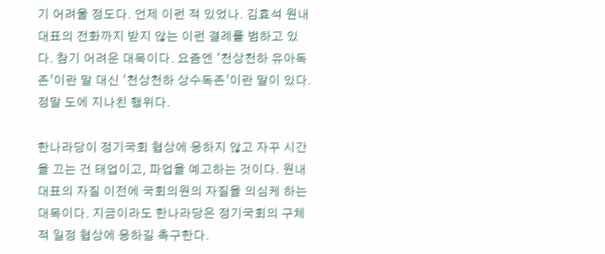기 어려울 정도다. 언제 이런 적 있었나. 김효석 원내대표의 전화까지 받지 않는 이런 결례를 범하고 있다. 참기 어려운 대목이다. 요즘엔 ‘천상천하 유아독존’이란 말 대신 ‘천상천하 상수독존’이란 말이 있다. 정말 도에 지나친 행위다.

한나라당이 정기국회 협상에 응하지 않고 자꾸 시간을 끄는 건 태업이고, 파업을 예고하는 것이다. 원내대표의 자질 이전에 국회의원의 자질을 의심케 하는 대목이다. 지금이라도 한나라당은 정기국회의 구체적 일정 협상에 응하길 촉구한다.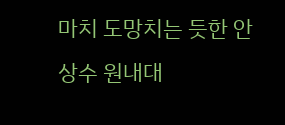마치 도망치는 듯한 안상수 원내대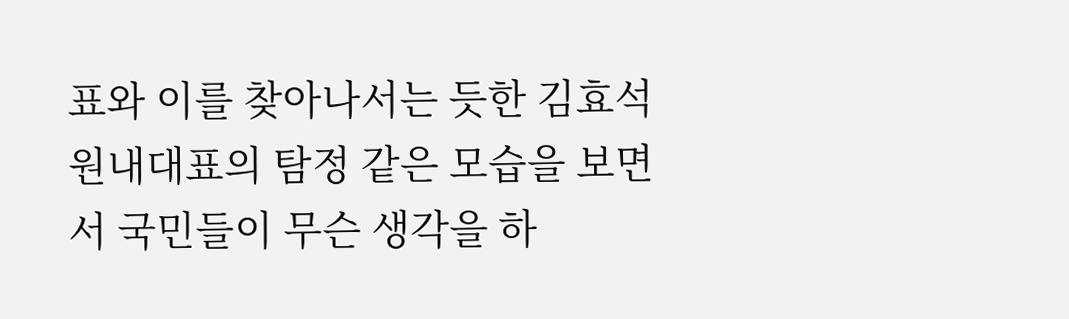표와 이를 찾아나서는 듯한 김효석 원내대표의 탐정 같은 모습을 보면서 국민들이 무슨 생각을 하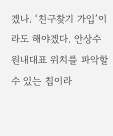겠나. ‘친구찾기 가입’이라도 해야겠다. 안상수 원내대표 위치를 파악할 수 있는 칩이라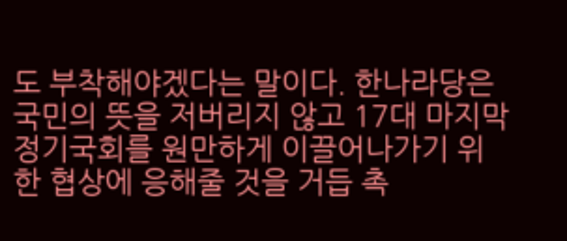도 부착해야겠다는 말이다. 한나라당은 국민의 뜻을 저버리지 않고 17대 마지막 정기국회를 원만하게 이끌어나가기 위한 협상에 응해줄 것을 거듭 촉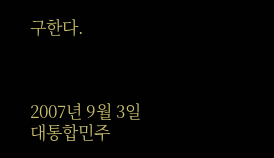구한다.



2007년 9월 3일
대통합민주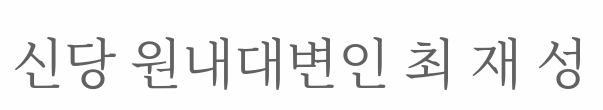신당 원내대변인 최 재 성